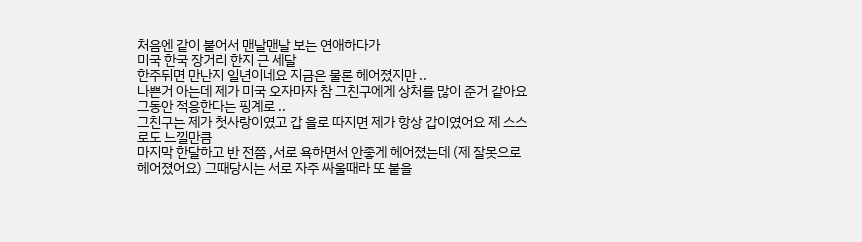처음엔 같이 붙어서 맨날맨날 보는 연애하다가
미국 한국 장거리 한지 근 세달
한주뒤면 만난지 일년이네요 지금은 물론 헤어졌지만 ..
나쁜거 아는데 제가 미국 오자마자 참 그친구에게 상처를 많이 준거 같아요 그동안 적응한다는 핑계로 ..
그친구는 제가 첫사랑이였고 갑 을로 따지면 제가 항상 갑이였어요 제 스스로도 느낄만큼
마지막 한달하고 반 전쯤 ,서로 욕하면서 안좋게 헤어졌는데 (제 잘못으로 헤어졌어요) 그때당시는 서로 자주 싸울때라 또 붙을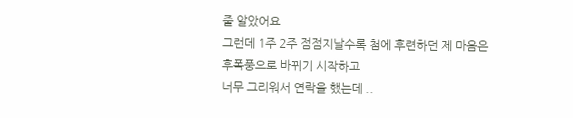줄 알았어요
그런데 1주 2주 점점지날수록 첨에 후련하던 제 마음은
후폭풍으로 바뀌기 시작하고
너무 그리워서 연락을 했는데 ..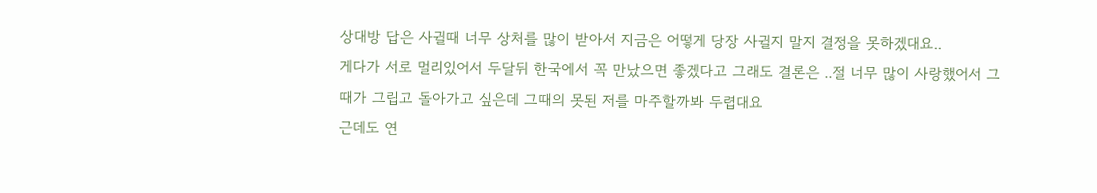상대방 답은 사귈때 너무 상처를 많이 받아서 지금은 어떻게 당장 사귈지 말지 결정을 못하겠대요..
게다가 서로 멀리있어서 두달뒤 한국에서 꼭 만났으면 좋겠다고 그래도 결론은 ..절 너무 많이 사랑했어서 그때가 그립고 돌아가고 싶은데 그때의 못된 저를 마주할까봐 두렵대요
근데도 연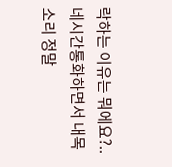락하는 이유는 뭐에요?..네시간통화하면서 내목소리 정말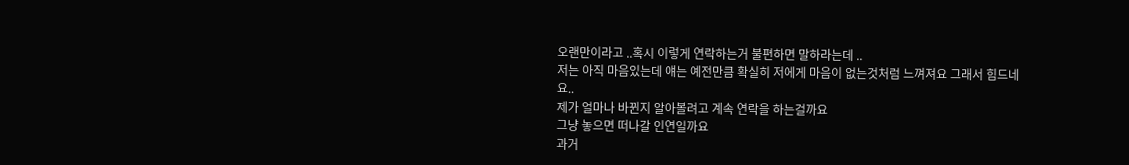오랜만이라고 ..혹시 이렇게 연락하는거 불편하면 말하라는데 ..
저는 아직 마음있는데 얘는 예전만큼 확실히 저에게 마음이 없는것처럼 느껴져요 그래서 힘드네요..
제가 얼마나 바뀐지 알아볼려고 계속 연락을 하는걸까요
그냥 놓으면 떠나갈 인연일까요
과거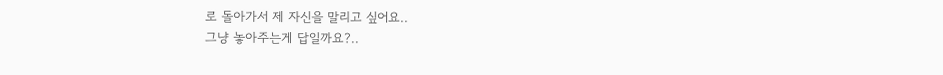로 돌아가서 제 자신을 말리고 싶어요..
그냥 놓아주는게 답일까요?..